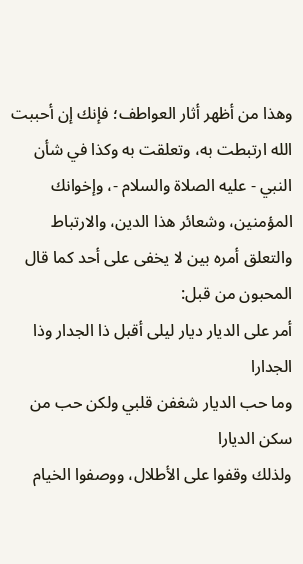وهذا من أظهر أثار العواطف؛ فإنك إن أحببت الله ارتبطت به، وتعلقت به وكذا في شأن النبي - عليه الصلاة والسلام -، وإخوانك المؤمنين، وشعائر هذا الدين، والارتباط والتعلق أمره بين لا يخفى على أحد كما قال المحبون من قبل:
أمر على الديار ديار ليلى أقبل ذا الجدار وذا الجدارا
وما حب الديار شغفن قلبي ولكن حب من سكن الديارا
ولذلك وقفوا على الأطلال، ووصفوا الخيام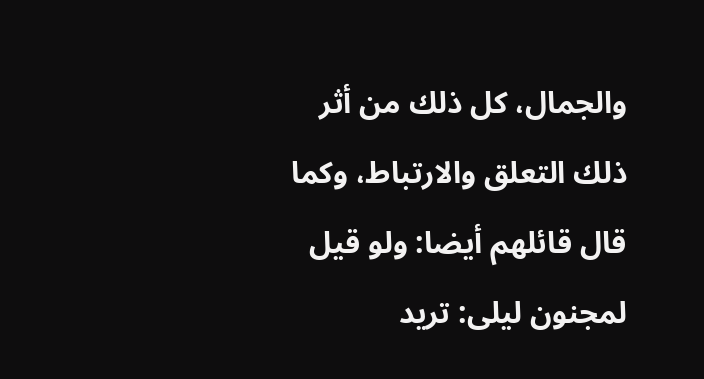والجمال، كل ذلك من أثر ذلك التعلق والارتباط، وكما قال قائلهم أيضا: ولو قيل لمجنون ليلى: تريد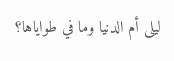ليلى أم الدنيا وما في طواياها؟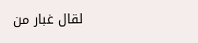لقال غبار من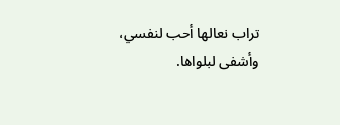تراب نعالها أحب لنفسي، وأشفى لبلواها.